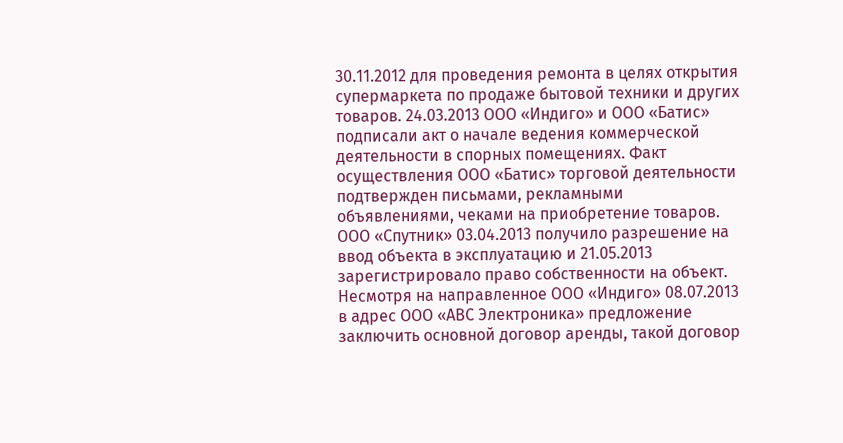30.11.2012 для проведения ремонта в целях открытия супермаркета по продаже бытовой техники и других товаров. 24.03.2013 ООО «Индиго» и ООО «Батис» подписали акт о начале ведения коммерческой деятельности в спорных помещениях. Факт осуществления ООО «Батис» торговой деятельности подтвержден письмами, рекламными объявлениями, чеками на приобретение товаров. ООО «Спутник» 03.04.2013 получило разрешение на ввод объекта в эксплуатацию и 21.05.2013 зарегистрировало право собственности на объект. Несмотря на направленное ООО «Индиго» 08.07.2013 в адрес ООО «АВС Электроника» предложение заключить основной договор аренды, такой договор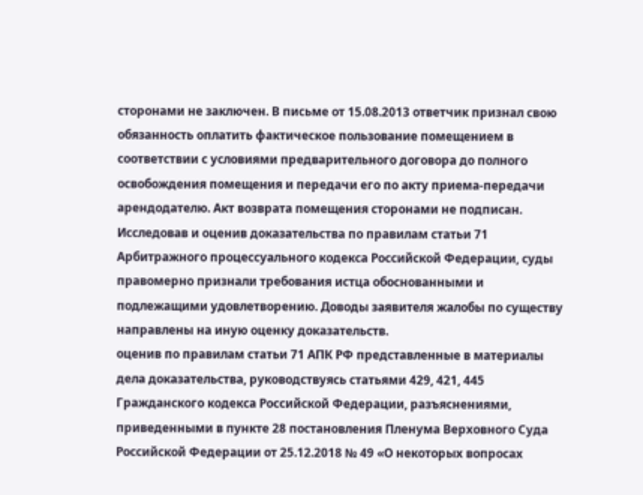сторонами не заключен. В письме от 15.08.2013 ответчик признал свою обязанность оплатить фактическое пользование помещением в соответствии с условиями предварительного договора до полного освобождения помещения и передачи его по акту приема-передачи арендодателю. Акт возврата помещения сторонами не подписан. Исследовав и оценив доказательства по правилам статьи 71 Арбитражного процессуального кодекса Российской Федерации, суды правомерно признали требования истца обоснованными и подлежащими удовлетворению. Доводы заявителя жалобы по существу направлены на иную оценку доказательств.
оценив по правилам статьи 71 АПК РФ представленные в материалы дела доказательства, руководствуясь статьями 429, 421, 445 Гражданского кодекса Российской Федерации, разъяснениями, приведенными в пункте 28 постановления Пленума Верховного Суда Российской Федерации от 25.12.2018 № 49 «О некоторых вопросах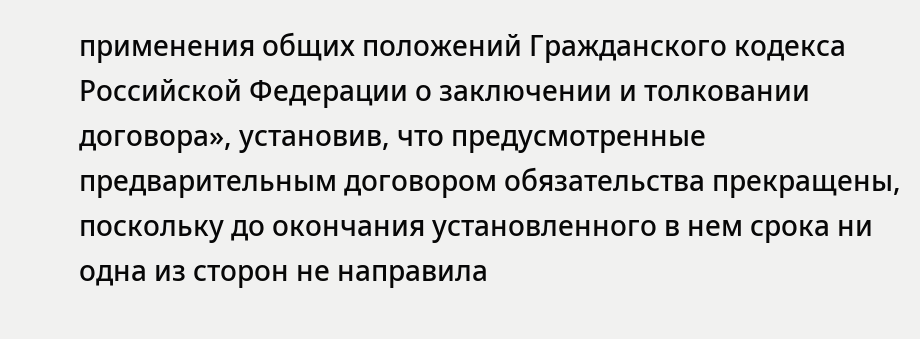применения общих положений Гражданского кодекса Российской Федерации о заключении и толковании договора», установив, что предусмотренные предварительным договором обязательства прекращены, поскольку до окончания установленного в нем срока ни одна из сторон не направила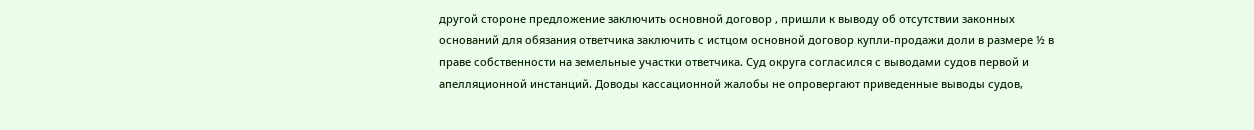другой стороне предложение заключить основной договор , пришли к выводу об отсутствии законных оснований для обязания ответчика заключить с истцом основной договор купли-продажи доли в размере ½ в праве собственности на земельные участки ответчика. Суд округа согласился с выводами судов первой и апелляционной инстанций. Доводы кассационной жалобы не опровергают приведенные выводы судов,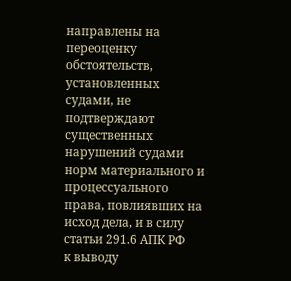направлены на переоценку обстоятельств, установленных судами, не подтверждают существенных нарушений судами норм материального и процессуального права, повлиявших на исход дела, и в силу статьи 291.6 АПК РФ
к выводу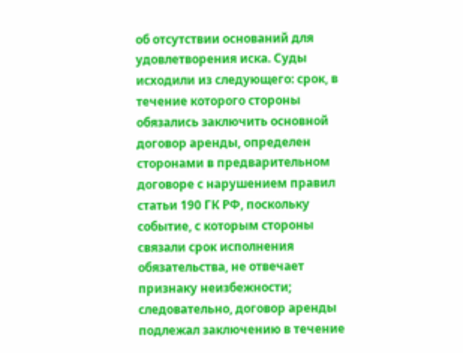об отсутствии оснований для удовлетворения иска. Суды исходили из следующего: срок, в течение которого стороны обязались заключить основной договор аренды, определен сторонами в предварительном договоре с нарушением правил статьи 190 ГК РФ, поскольку событие, с которым стороны связали срок исполнения обязательства, не отвечает признаку неизбежности; следовательно, договор аренды подлежал заключению в течение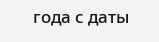года с даты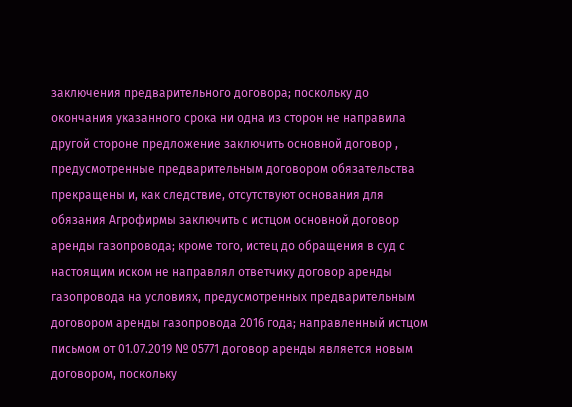заключения предварительного договора; поскольку до окончания указанного срока ни одна из сторон не направила другой стороне предложение заключить основной договор , предусмотренные предварительным договором обязательства прекращены и, как следствие, отсутствуют основания для обязания Агрофирмы заключить с истцом основной договор аренды газопровода; кроме того, истец до обращения в суд с настоящим иском не направлял ответчику договор аренды газопровода на условиях, предусмотренных предварительным договором аренды газопровода 2016 года; направленный истцом письмом от 01.07.2019 № 05771 договор аренды является новым договором, поскольку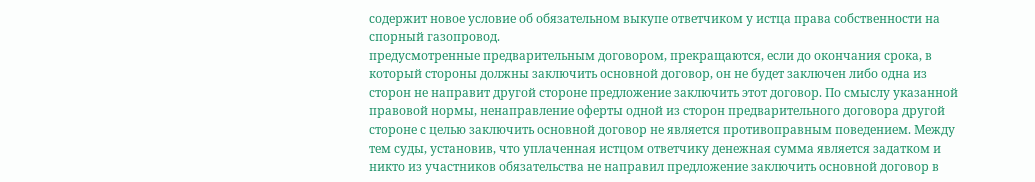содержит новое условие об обязательном выкупе ответчиком у истца права собственности на спорный газопровод.
предусмотренные предварительным договором, прекращаются, если до окончания срока, в который стороны должны заключить основной договор, он не будет заключен либо одна из сторон не направит другой стороне предложение заключить этот договор. По смыслу указанной правовой нормы, ненаправление оферты одной из сторон предварительного договора другой стороне с целью заключить основной договор не является противоправным поведением. Между тем суды, установив, что уплаченная истцом ответчику денежная сумма является задатком и никто из участников обязательства не направил предложение заключить основной договор в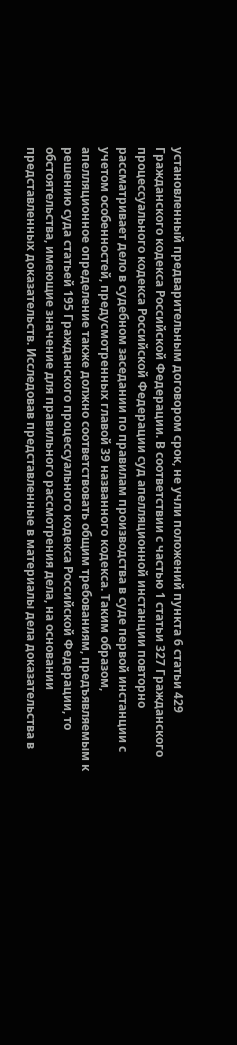установленный предварительным договором срок, не учли положений пункта 6 статьи 429 Гражданского кодекса Российской Федерации. В соответствии с частью 1 статьи 327 Гражданского процессуального кодекса Российской Федерации суд апелляционной инстанции повторно рассматривает дело в судебном заседании по правилам производства в суде первой инстанции с учетом особенностей, предусмотренных главой 39 названного кодекса. Таким образом, апелляционное определение также должно соответствовать общим требованиям, предъявляемым к решению суда статьей 195 Гражданского процессуального кодекса Российской Федерации, то
обстоятельства, имеющие значение для правильного рассмотрения дела, на основании представленных доказательств. Исследовав представленные в материалы дела доказательства в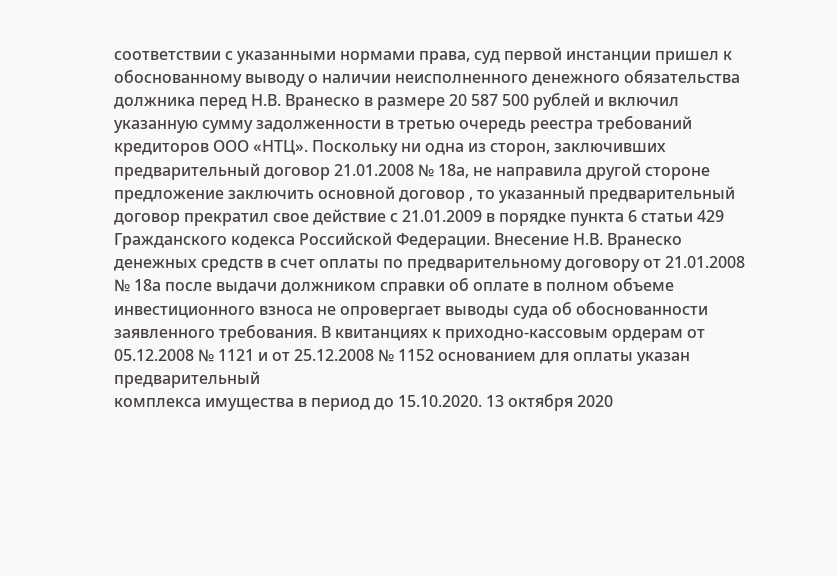соответствии с указанными нормами права, суд первой инстанции пришел к обоснованному выводу о наличии неисполненного денежного обязательства должника перед Н.В. Вранеско в размере 20 587 500 рублей и включил указанную сумму задолженности в третью очередь реестра требований кредиторов ООО «НТЦ». Поскольку ни одна из сторон, заключивших предварительный договор 21.01.2008 № 18а, не направила другой стороне предложение заключить основной договор , то указанный предварительный договор прекратил свое действие с 21.01.2009 в порядке пункта 6 статьи 429 Гражданского кодекса Российской Федерации. Внесение Н.В. Вранеско денежных средств в счет оплаты по предварительному договору от 21.01.2008 № 18а после выдачи должником справки об оплате в полном объеме инвестиционного взноса не опровергает выводы суда об обоснованности заявленного требования. В квитанциях к приходно-кассовым ордерам от 05.12.2008 № 1121 и от 25.12.2008 № 1152 основанием для оплаты указан предварительный
комплекса имущества в период до 15.10.2020. 13 октября 2020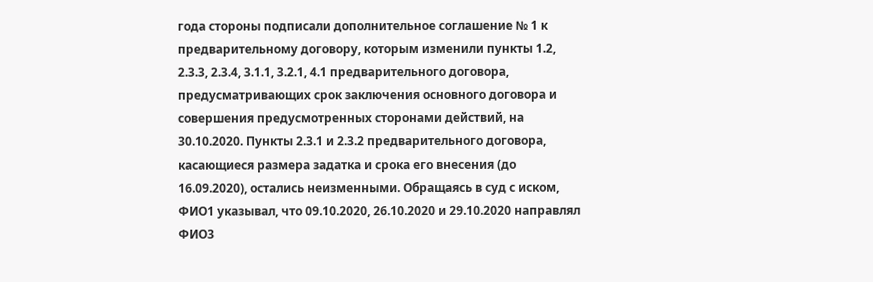года стороны подписали дополнительное соглашение № 1 к предварительному договору, которым изменили пункты 1.2, 2.3.3, 2.3.4, 3.1.1, 3.2.1, 4.1 предварительного договора, предусматривающих срок заключения основного договора и совершения предусмотренных сторонами действий, на 30.10.2020. Пункты 2.3.1 и 2.3.2 предварительного договора, касающиеся размера задатка и срока его внесения (до 16.09.2020), остались неизменными. Обращаясь в суд с иском, ФИО1 указывал, что 09.10.2020, 26.10.2020 и 29.10.2020 направлял ФИО3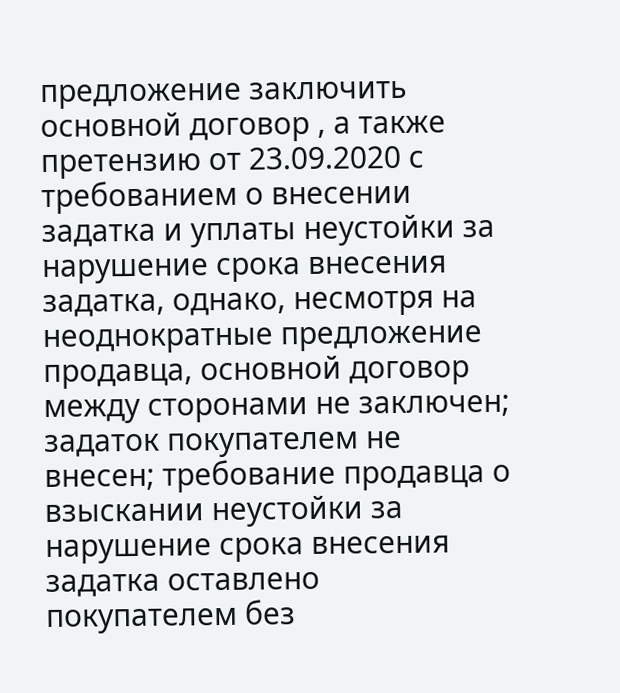предложение заключить основной договор , а также претензию от 23.09.2020 с требованием о внесении задатка и уплаты неустойки за нарушение срока внесения задатка, однако, несмотря на неоднократные предложение продавца, основной договор между сторонами не заключен; задаток покупателем не внесен; требование продавца о взыскании неустойки за нарушение срока внесения задатка оставлено покупателем без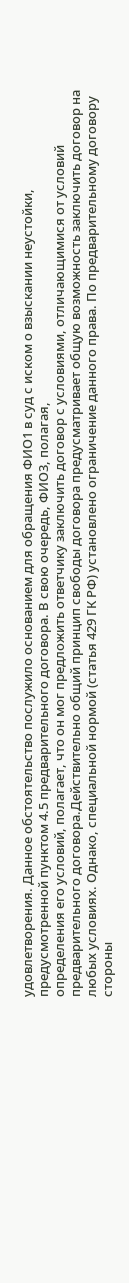удовлетворения. Данное обстоятельство послужило основанием для обращения ФИО1 в суд с иском о взыскании неустойки, предусмотренной пунктом 4.5 предварительного договора. В свою очередь, ФИО3, полагая,
определения его условий, полагает, что он мог предложить ответчику заключить договор с условиями, отличающимися от условий предварительного договора.Действительно общий принцип свободы договора предусматривает общую возможность заключить договор на любых условиях. Однако, специальной нормой (статья 429 ГК РФ) установлено ограничение данного права. По предварительному договору стороны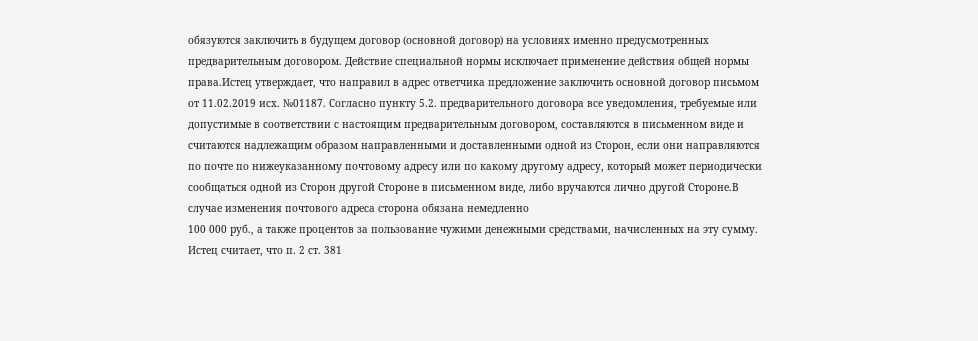обязуются заключить в будущем договор (основной договор) на условиях именно предусмотренных предварительным договором. Действие специальной нормы исключает применение действия общей нормы права.Истец утверждает, что направил в адрес ответчика предложение заключить основной договор письмом от 11.02.2019 исх. №01187. Согласно пункту 5.2. предварительного договора все уведомления, требуемые или допустимые в соответствии с настоящим предварительным договором, составляются в письменном виде и считаются надлежащим образом направленными и доставленными одной из Сторон, если они направляются по почте по нижеуказанному почтовому адресу или по какому другому адресу, который может периодически сообщаться одной из Сторон другой Стороне в письменном виде, либо вручаются лично другой Стороне.В случае изменения почтового адреса сторона обязана немедленно
100 000 руб., а также процентов за пользование чужими денежными средствами, начисленных на эту сумму. Истец считает, что п. 2 ст. 381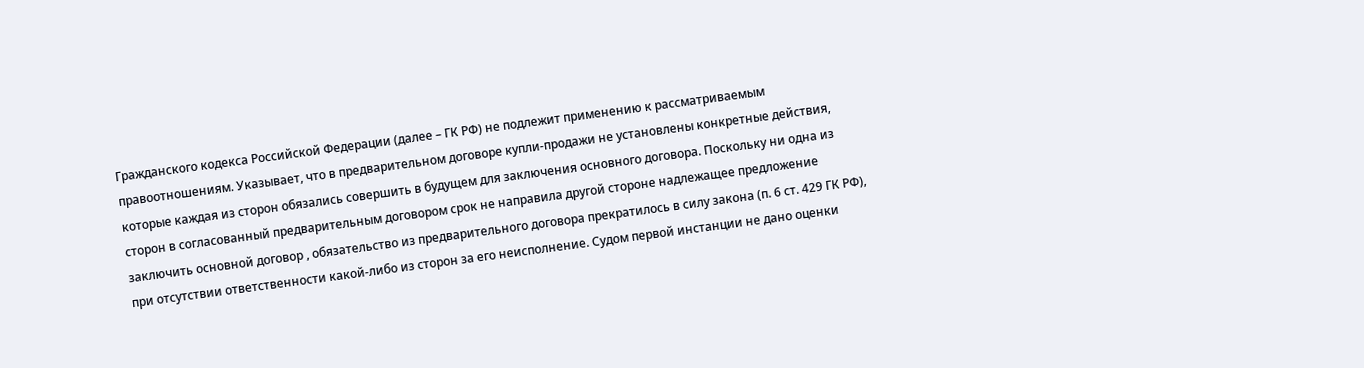Гражданского кодекса Российской Федерации (далее – ГК РФ) не подлежит применению к рассматриваемым правоотношениям. Указывает, что в предварительном договоре купли-продажи не установлены конкретные действия, которые каждая из сторон обязались совершить в будущем для заключения основного договора. Поскольку ни одна из сторон в согласованный предварительным договором срок не направила другой стороне надлежащее предложение заключить основной договор , обязательство из предварительного договора прекратилось в силу закона (п. 6 ст. 429 ГК РФ), при отсутствии ответственности какой-либо из сторон за его неисполнение. Судом первой инстанции не дано оценки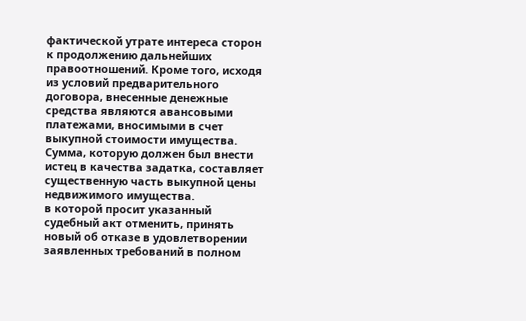фактической утрате интереса сторон к продолжению дальнейших правоотношений. Кроме того, исходя из условий предварительного договора, внесенные денежные средства являются авансовыми платежами, вносимыми в счет выкупной стоимости имущества. Сумма, которую должен был внести истец в качества задатка, составляет существенную часть выкупной цены недвижимого имущества.
в которой просит указанный судебный акт отменить, принять новый об отказе в удовлетворении заявленных требований в полном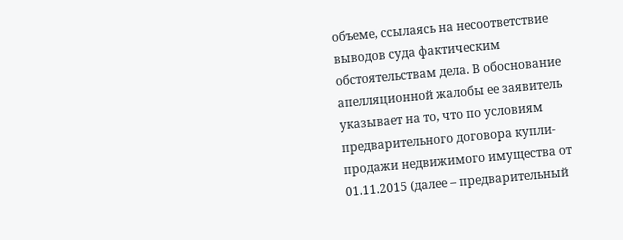объеме, ссылаясь на несоответствие выводов суда фактическим обстоятельствам дела. В обоснование апелляционной жалобы ее заявитель указывает на то, что по условиям предварительного договора купли-продажи недвижимого имущества от 01.11.2015 (далее – предварительный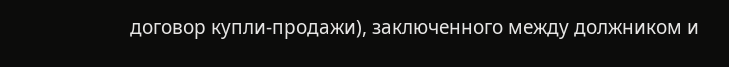договор купли-продажи), заключенного между должником и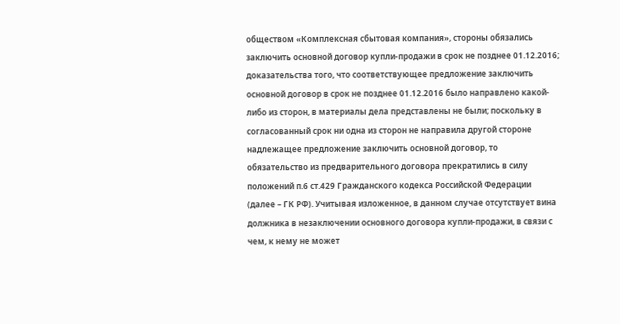обществом «Комплексная сбытовая компания», стороны обязались заключить основной договор купли-продажи в срок не позднее 01.12.2016; доказательства того, что соответствующее предложение заключить основной договор в срок не позднее 01.12.2016 было направлено какой-либо из сторон, в материалы дела представлены не были; поскольку в согласованный срок ни одна из сторон не направила другой стороне надлежащее предложение заключить основной договор, то обязательство из предварительного договора прекратились в силу положений п.6 ст.429 Гражданского кодекса Российской Федерации (далее – ГК РФ). Учитывая изложенное, в данном случае отсутствует вина должника в незаключении основного договора купли-продажи, в связи с чем, к нему не может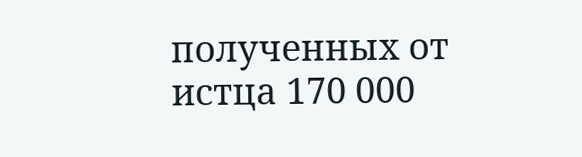полученных от истца 170 000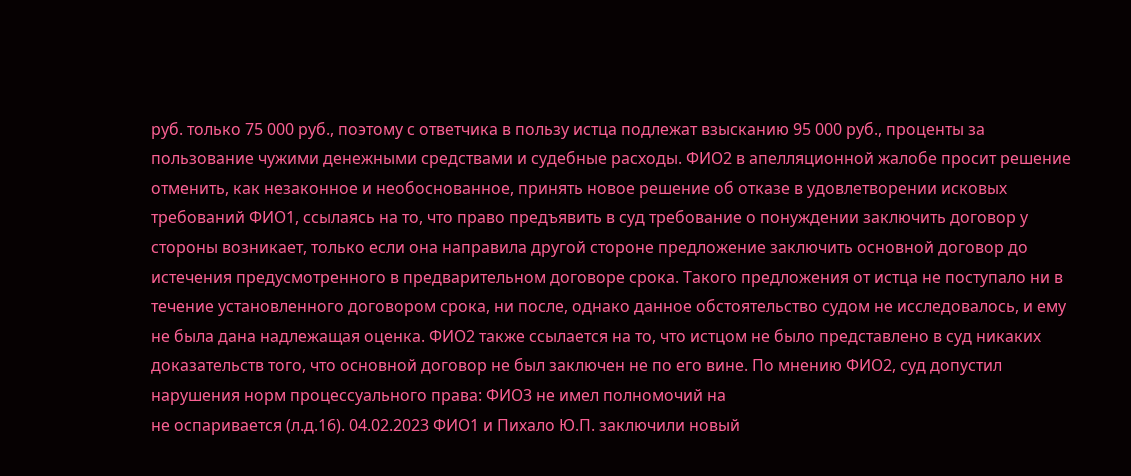руб. только 75 000 руб., поэтому с ответчика в пользу истца подлежат взысканию 95 000 руб., проценты за пользование чужими денежными средствами и судебные расходы. ФИО2 в апелляционной жалобе просит решение отменить, как незаконное и необоснованное, принять новое решение об отказе в удовлетворении исковых требований ФИО1, ссылаясь на то, что право предъявить в суд требование о понуждении заключить договор у стороны возникает, только если она направила другой стороне предложение заключить основной договор до истечения предусмотренного в предварительном договоре срока. Такого предложения от истца не поступало ни в течение установленного договором срока, ни после, однако данное обстоятельство судом не исследовалось, и ему не была дана надлежащая оценка. ФИО2 также ссылается на то, что истцом не было представлено в суд никаких доказательств того, что основной договор не был заключен не по его вине. По мнению ФИО2, суд допустил нарушения норм процессуального права: ФИО3 не имел полномочий на
не оспаривается (л.д.16). 04.02.2023 ФИО1 и Пихало Ю.П. заключили новый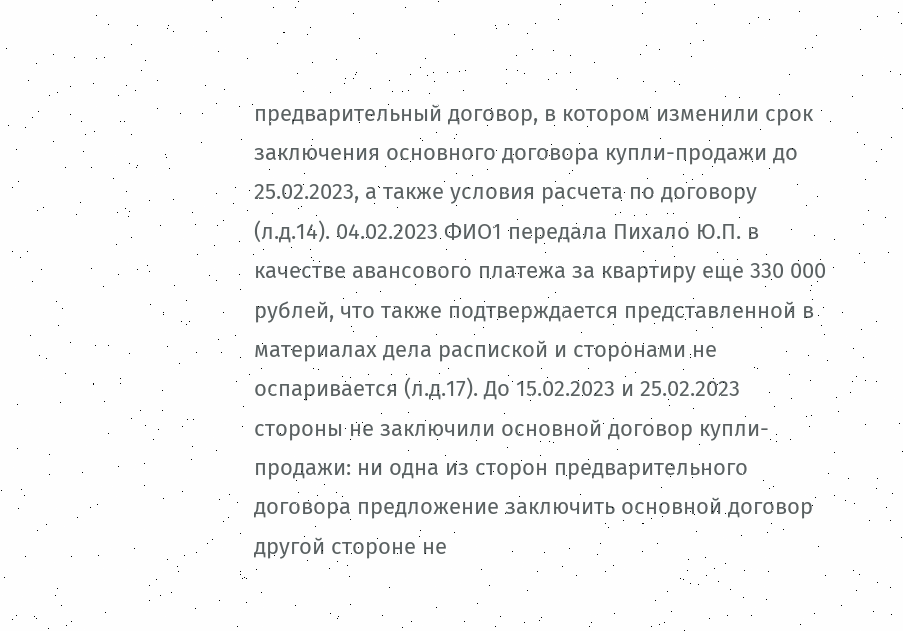предварительный договор, в котором изменили срок заключения основного договора купли-продажи до 25.02.2023, а также условия расчета по договору (л.д.14). 04.02.2023 ФИО1 передала Пихало Ю.П. в качестве авансового платежа за квартиру еще 330 000 рублей, что также подтверждается представленной в материалах дела распиской и сторонами не оспаривается (л.д.17). До 15.02.2023 и 25.02.2023 стороны не заключили основной договор купли-продажи: ни одна из сторон предварительного договора предложение заключить основной договор другой стороне не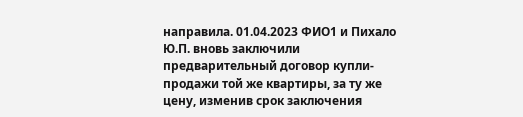направила. 01.04.2023 ФИО1 и Пихало Ю.П. вновь заключили предварительный договор купли-продажи той же квартиры, за ту же цену, изменив срок заключения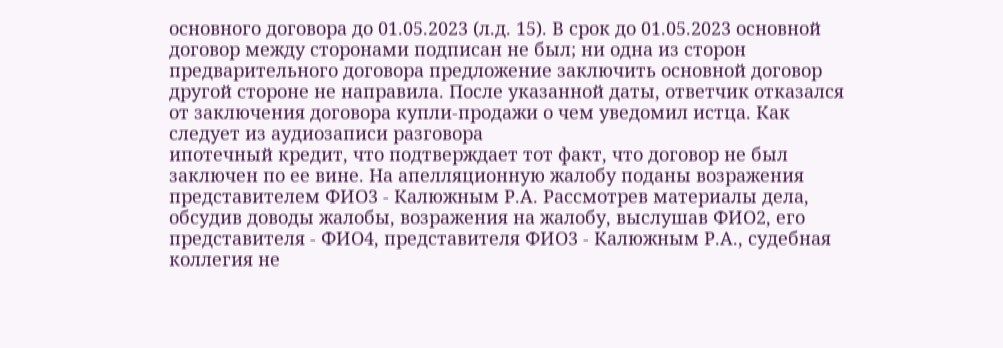основного договора до 01.05.2023 (л.д. 15). В срок до 01.05.2023 основной договор между сторонами подписан не был; ни одна из сторон предварительного договора предложение заключить основной договор другой стороне не направила. После указанной даты, ответчик отказался от заключения договора купли-продажи о чем уведомил истца. Как следует из аудиозаписи разговора
ипотечный кредит, что подтверждает тот факт, что договор не был заключен по ее вине. На апелляционную жалобу поданы возражения представителем ФИО3 - Калюжным Р.А. Рассмотрев материалы дела, обсудив доводы жалобы, возражения на жалобу, выслушав ФИО2, его представителя - ФИО4, представителя ФИО3 - Калюжным Р.А., судебная коллегия не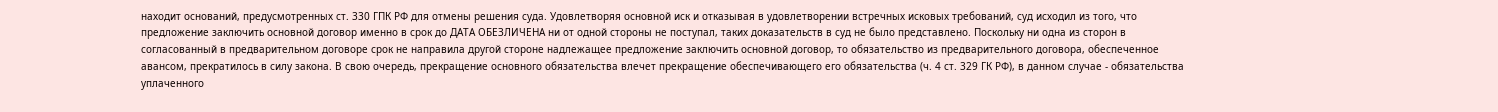находит оснований, предусмотренных ст. 330 ГПК РФ для отмены решения суда. Удовлетворяя основной иск и отказывая в удовлетворении встречных исковых требований, суд исходил из того, что предложение заключить основной договор именно в срок до ДАТА ОБЕЗЛИЧЕНА ни от одной стороны не поступал, таких доказательств в суд не было представлено. Поскольку ни одна из сторон в согласованный в предварительном договоре срок не направила другой стороне надлежащее предложение заключить основной договор, то обязательство из предварительного договора, обеспеченное авансом, прекратилось в силу закона. В свою очередь, прекращение основного обязательства влечет прекращение обеспечивающего его обязательства (ч. 4 ст. 329 ГК РФ), в данном случае - обязательства уплаченного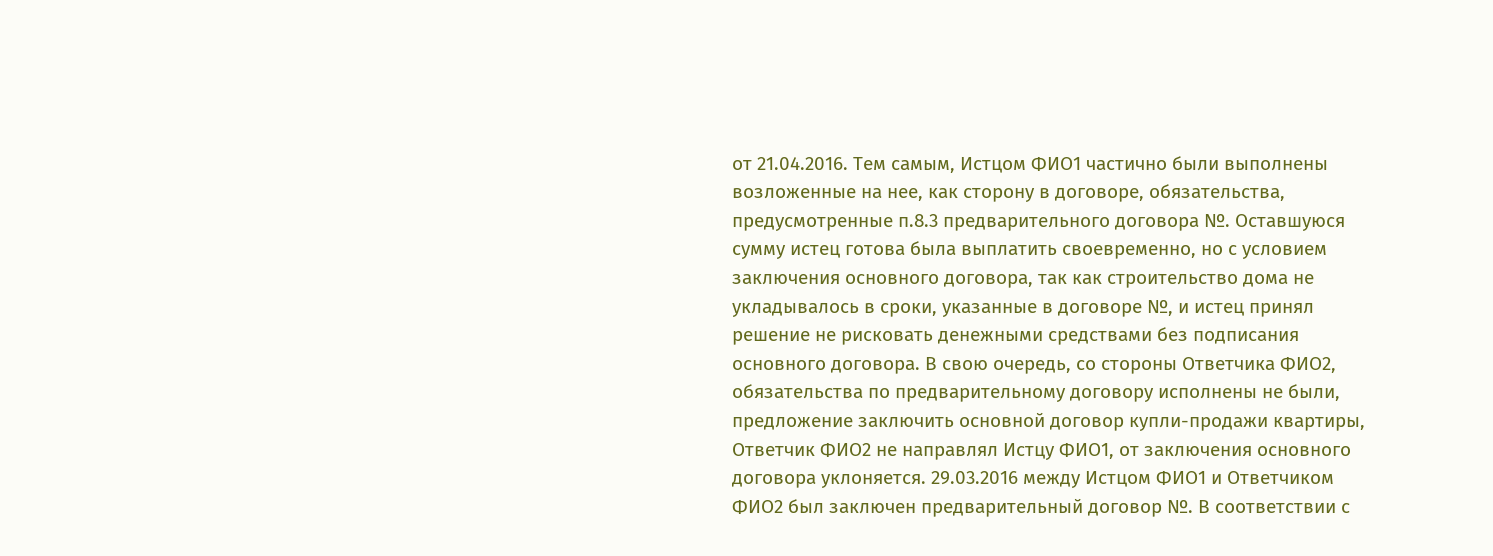от 21.04.2016. Тем самым, Истцом ФИО1 частично были выполнены возложенные на нее, как сторону в договоре, обязательства, предусмотренные п.8.3 предварительного договора №. Оставшуюся сумму истец готова была выплатить своевременно, но с условием заключения основного договора, так как строительство дома не укладывалось в сроки, указанные в договоре №, и истец принял решение не рисковать денежными средствами без подписания основного договора. В свою очередь, со стороны Ответчика ФИО2, обязательства по предварительному договору исполнены не были, предложение заключить основной договор купли-продажи квартиры, Ответчик ФИО2 не направлял Истцу ФИО1, от заключения основного договора уклоняется. 29.03.2016 между Истцом ФИО1 и Ответчиком ФИО2 был заключен предварительный договор №. В соответствии с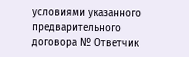условиями указанного предварительного договора № Ответчик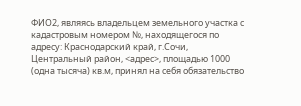ФИО2, являясь владельцем земельного участка с кадастровым номером №, находящегося по адресу: Краснодарский край, г.Сочи, Центральный район, <адрес>, площадью 1000 (одна тысяча) кв.м, принял на себя обязательство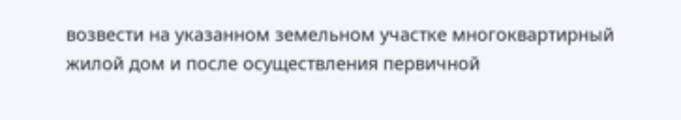возвести на указанном земельном участке многоквартирный жилой дом и после осуществления первичной